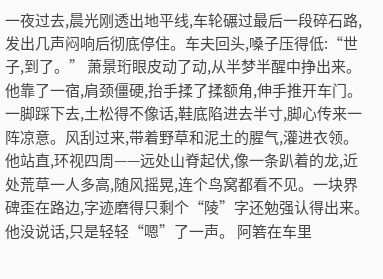一夜过去,晨光刚透出地平线,车轮碾过最后一段碎石路,发出几声闷响后彻底停住。车夫回头,嗓子压得低:“世子,到了。” 萧景珩眼皮动了动,从半梦半醒中挣出来。他靠了一宿,肩颈僵硬,抬手揉了揉额角,伸手推开车门。一脚踩下去,土松得不像话,鞋底陷进去半寸,脚心传来一阵凉意。风刮过来,带着野草和泥土的腥气,灌进衣领。他站直,环视四周——远处山脊起伏,像一条趴着的龙,近处荒草一人多高,随风摇晃,连个鸟窝都看不见。一块界碑歪在路边,字迹磨得只剩个“陵”字还勉强认得出来。 他没说话,只是轻轻“嗯”了一声。 阿箬在车里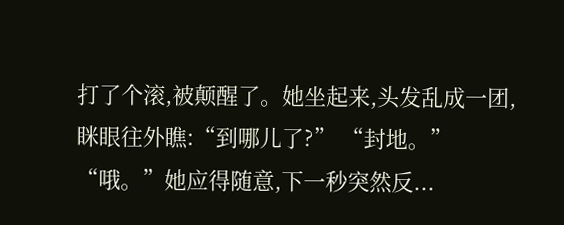打了个滚,被颠醒了。她坐起来,头发乱成一团,眯眼往外瞧:“到哪儿了?” “封地。” “哦。”她应得随意,下一秒突然反...